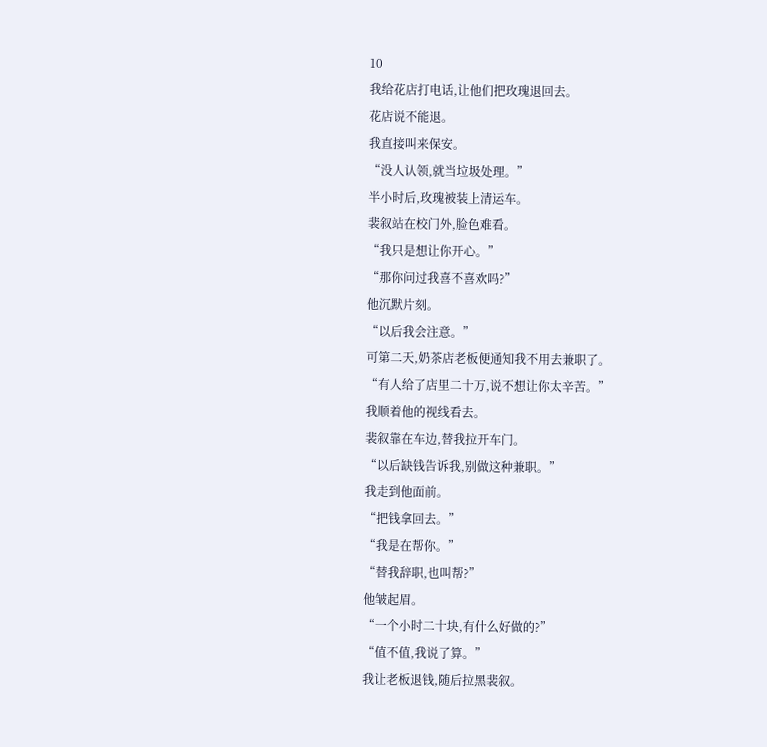10
我给花店打电话,让他们把玫瑰退回去。
花店说不能退。
我直接叫来保安。
“没人认领,就当垃圾处理。”
半小时后,玫瑰被装上清运车。
裴叙站在校门外,脸色难看。
“我只是想让你开心。”
“那你问过我喜不喜欢吗?”
他沉默片刻。
“以后我会注意。”
可第二天,奶茶店老板便通知我不用去兼职了。
“有人给了店里二十万,说不想让你太辛苦。”
我顺着他的视线看去。
裴叙靠在车边,替我拉开车门。
“以后缺钱告诉我,别做这种兼职。”
我走到他面前。
“把钱拿回去。”
“我是在帮你。”
“替我辞职,也叫帮?”
他皱起眉。
“一个小时二十块,有什么好做的?”
“值不值,我说了算。”
我让老板退钱,随后拉黑裴叙。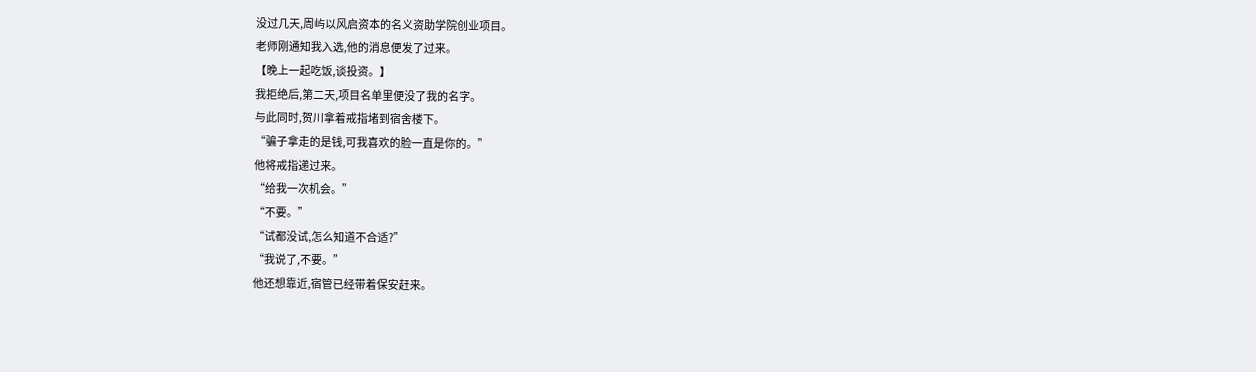没过几天,周屿以风启资本的名义资助学院创业项目。
老师刚通知我入选,他的消息便发了过来。
【晚上一起吃饭,谈投资。】
我拒绝后,第二天,项目名单里便没了我的名字。
与此同时,贺川拿着戒指堵到宿舍楼下。
“骗子拿走的是钱,可我喜欢的脸一直是你的。”
他将戒指递过来。
“给我一次机会。”
“不要。”
“试都没试,怎么知道不合适?”
“我说了,不要。”
他还想靠近,宿管已经带着保安赶来。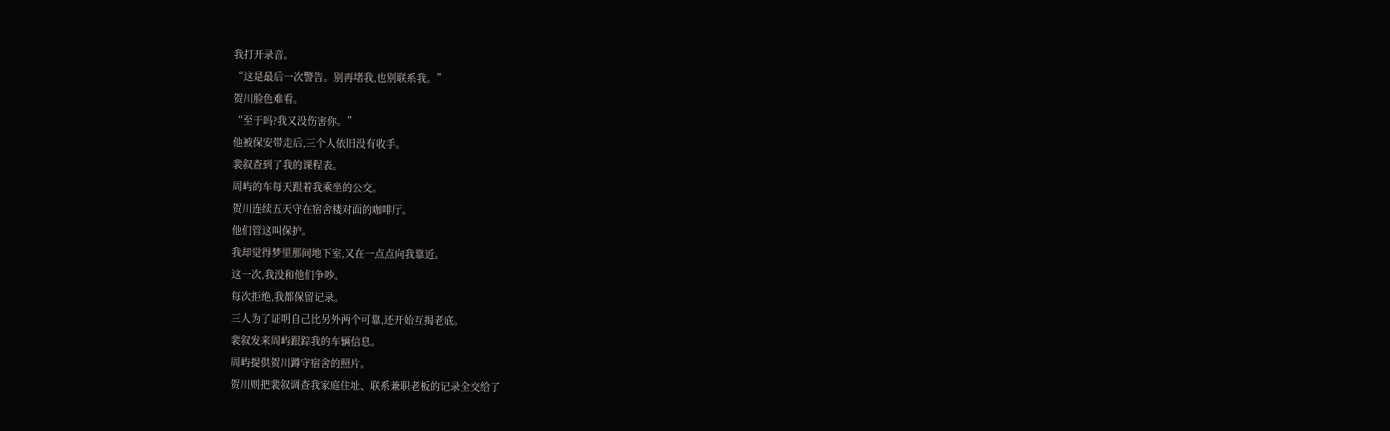我打开录音。
“这是最后一次警告。别再堵我,也别联系我。”
贺川脸色难看。
“至于吗?我又没伤害你。”
他被保安带走后,三个人依旧没有收手。
裴叙查到了我的课程表。
周屿的车每天跟着我乘坐的公交。
贺川连续五天守在宿舍楼对面的咖啡厅。
他们管这叫保护。
我却觉得梦里那间地下室,又在一点点向我靠近。
这一次,我没和他们争吵。
每次拒绝,我都保留记录。
三人为了证明自己比另外两个可靠,还开始互揭老底。
裴叙发来周屿跟踪我的车辆信息。
周屿提供贺川蹲守宿舍的照片。
贺川则把裴叙调查我家庭住址、联系兼职老板的记录全交给了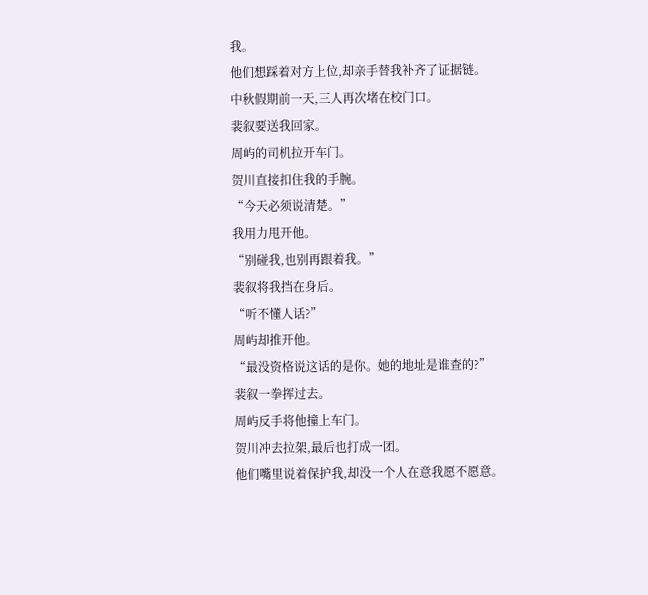我。
他们想踩着对方上位,却亲手替我补齐了证据链。
中秋假期前一天,三人再次堵在校门口。
裴叙要送我回家。
周屿的司机拉开车门。
贺川直接扣住我的手腕。
“今天必须说清楚。”
我用力甩开他。
“别碰我,也别再跟着我。”
裴叙将我挡在身后。
“听不懂人话?”
周屿却推开他。
“最没资格说这话的是你。她的地址是谁查的?”
裴叙一拳挥过去。
周屿反手将他撞上车门。
贺川冲去拉架,最后也打成一团。
他们嘴里说着保护我,却没一个人在意我愿不愿意。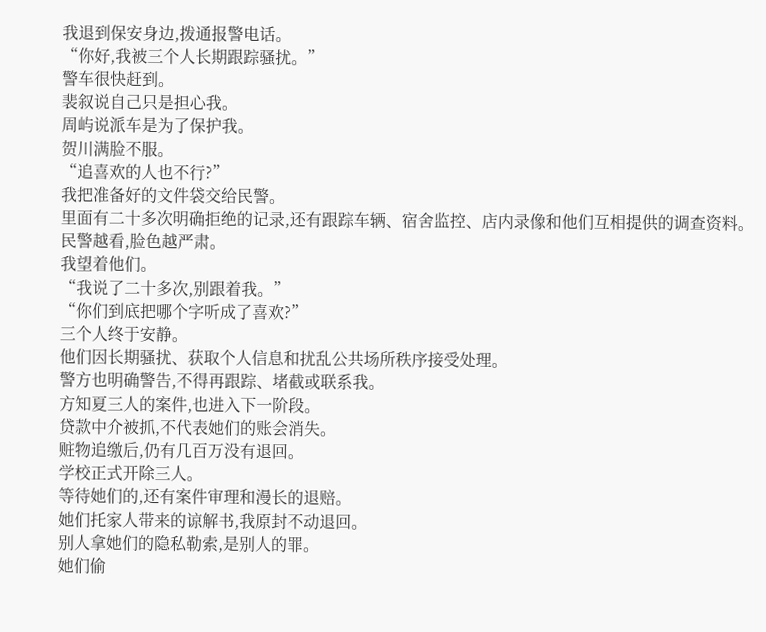我退到保安身边,拨通报警电话。
“你好,我被三个人长期跟踪骚扰。”
警车很快赶到。
裴叙说自己只是担心我。
周屿说派车是为了保护我。
贺川满脸不服。
“追喜欢的人也不行?”
我把准备好的文件袋交给民警。
里面有二十多次明确拒绝的记录,还有跟踪车辆、宿舍监控、店内录像和他们互相提供的调查资料。
民警越看,脸色越严肃。
我望着他们。
“我说了二十多次,别跟着我。”
“你们到底把哪个字听成了喜欢?”
三个人终于安静。
他们因长期骚扰、获取个人信息和扰乱公共场所秩序接受处理。
警方也明确警告,不得再跟踪、堵截或联系我。
方知夏三人的案件,也进入下一阶段。
贷款中介被抓,不代表她们的账会消失。
赃物追缴后,仍有几百万没有退回。
学校正式开除三人。
等待她们的,还有案件审理和漫长的退赔。
她们托家人带来的谅解书,我原封不动退回。
别人拿她们的隐私勒索,是别人的罪。
她们偷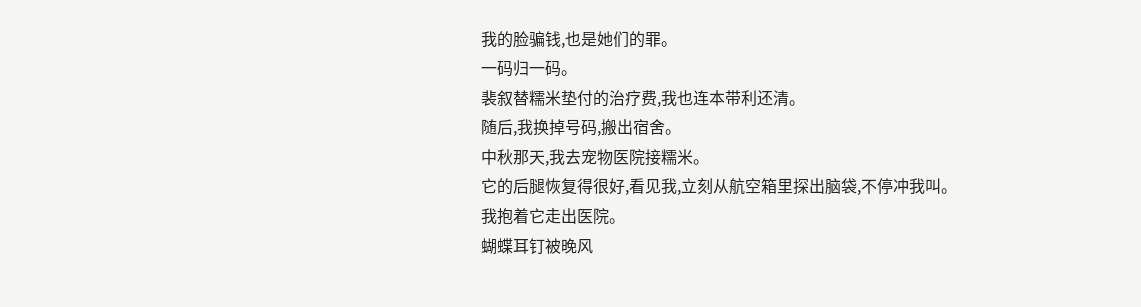我的脸骗钱,也是她们的罪。
一码归一码。
裴叙替糯米垫付的治疗费,我也连本带利还清。
随后,我换掉号码,搬出宿舍。
中秋那天,我去宠物医院接糯米。
它的后腿恢复得很好,看见我,立刻从航空箱里探出脑袋,不停冲我叫。
我抱着它走出医院。
蝴蝶耳钉被晚风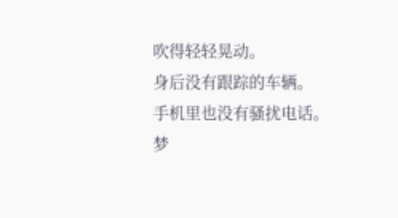吹得轻轻晃动。
身后没有跟踪的车辆。
手机里也没有骚扰电话。
梦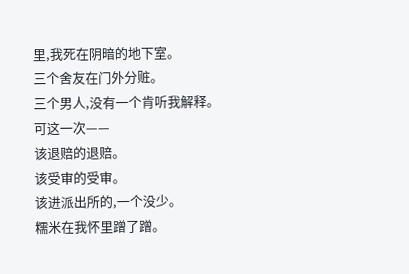里,我死在阴暗的地下室。
三个舍友在门外分赃。
三个男人,没有一个肯听我解释。
可这一次——
该退赔的退赔。
该受审的受审。
该进派出所的,一个没少。
糯米在我怀里蹭了蹭。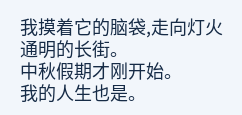我摸着它的脑袋,走向灯火通明的长街。
中秋假期才刚开始。
我的人生也是。